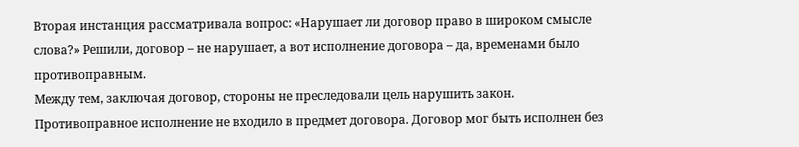Вторая инстанция рассматривала вопрос: «Нарушает ли договор право в широком смысле слова?» Решили, договор – не нарушает, а вот исполнение договора – да, временами было противоправным.
Между тем, заключая договор, стороны не преследовали цель нарушить закон. Противоправное исполнение не входило в предмет договора. Договор мог быть исполнен без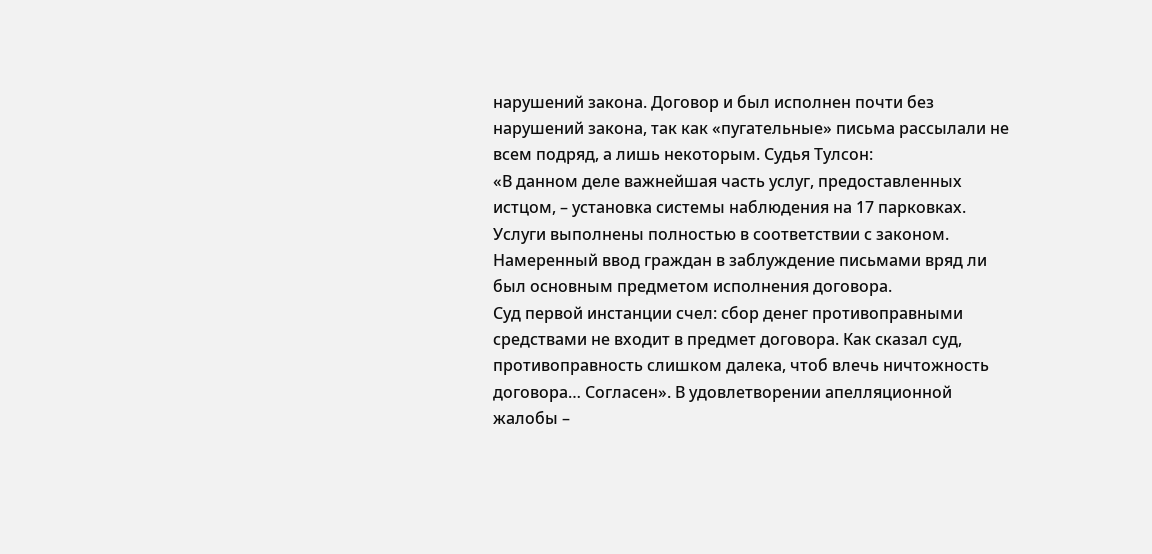нарушений закона. Договор и был исполнен почти без нарушений закона, так как «пугательные» письма рассылали не всем подряд, а лишь некоторым. Судья Тулсон:
«В данном деле важнейшая часть услуг, предоставленных истцом, – установка системы наблюдения на 17 парковках. Услуги выполнены полностью в соответствии с законом. Намеренный ввод граждан в заблуждение письмами вряд ли был основным предметом исполнения договора.
Суд первой инстанции счел: сбор денег противоправными средствами не входит в предмет договора. Как сказал суд, противоправность слишком далека, чтоб влечь ничтожность договора… Согласен». В удовлетворении апелляционной жалобы –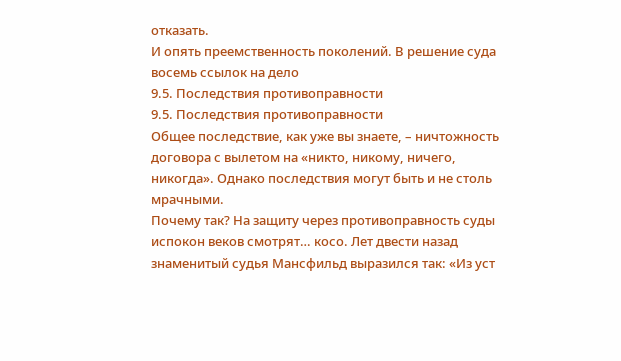отказать.
И опять преемственность поколений. В решение суда восемь ссылок на дело
9.5. Последствия противоправности
9.5. Последствия противоправности
Общее последствие, как уже вы знаете, – ничтожность договора с вылетом на «никто, никому, ничего, никогда». Однако последствия могут быть и не столь мрачными.
Почему так? На защиту через противоправность суды испокон веков смотрят… косо. Лет двести назад знаменитый судья Мансфильд выразился так: «Из уст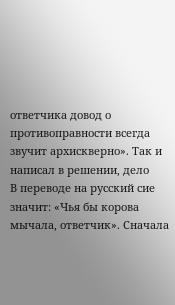ответчика довод о противоправности всегда звучит архискверно». Так и написал в решении, дело
В переводе на русский сие значит: «Чья бы корова мычала, ответчик». Сначала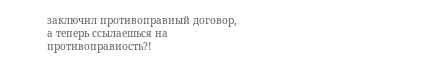заключил противоправный договор, а теперь ссылаешься на противоправность?!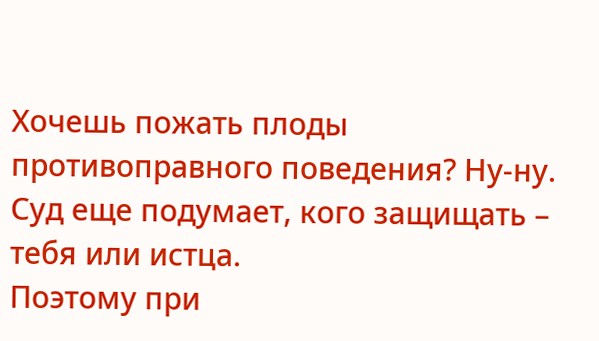Хочешь пожать плоды противоправного поведения? Ну-ну. Суд еще подумает, кого защищать – тебя или истца.
Поэтому при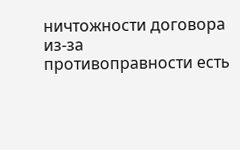ничтожности договора из-за противоправности есть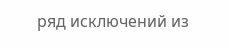ряд исключений из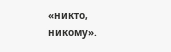«никто, никому».